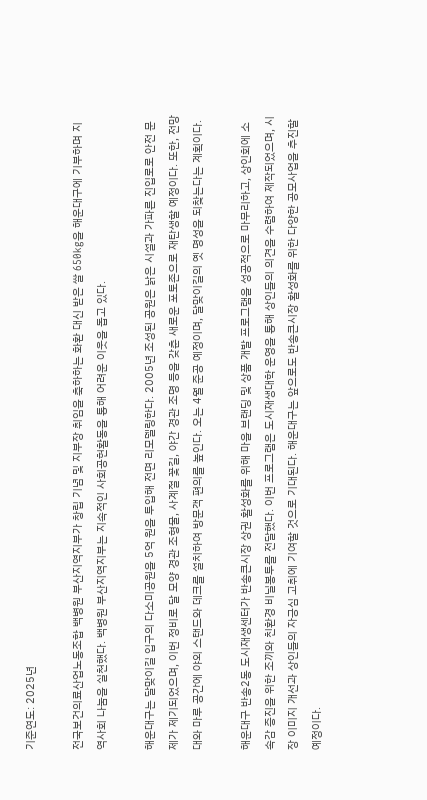기준연도: 2025년

전국보건의료산업노동조합 백병원 부산지역지부가 창립 기념 및 지부장 취임을 축하하는 화환 대신 받은 쌀 650kg을 해운대구에 기부하며 지역사회 나눔을 실천했다. 백병원 부산지역지부는 지속적인 사회공헌활동을 통해 어려운 이웃을 돕고 있다.

해운대구는 달맞이길 입구의 다소미공원을 5억 원을 투입해 전면 리모델링한다. 2005년 조성된 공원은 낡은 시설과 가파른 진입로로 안전 문제가 제기되었으며, 이번 정비로 달 모양 경관 조형물, 사계절 꽃길, 야간 경관 조명 등을 갖춘 새로운 포토존으로 재탄생할 예정이다. 또한, 전망대와 마루 공간에 야외 스탠드와 데크를 설치하여 방문객 편의를 높인다. 오는 4월 준공 예정이며, 달맞이길의 옛 명성을 되찾는다는 계획이다.

해운대구 반송2동 도시재생센터가 반송큰시장 상권 활성화를 위해 마을 브랜딩 및 상품 개발 프로그램을 성공적으로 마무리하고, 상인회에 소속감 증진을 위한 조끼와 친환경 비닐봉투를 전달했다. 이번 프로그램은 도시재생대학 운영을 통해 상인들의 의견을 수렴하여 제작되었으며, 시장 이미지 개선과 상인들의 자긍심 고취에 기여할 것으로 기대된다. 해운대구는 앞으로도 반송큰시장 활성화를 위한 다양한 공모사업을 추진할 예정이다.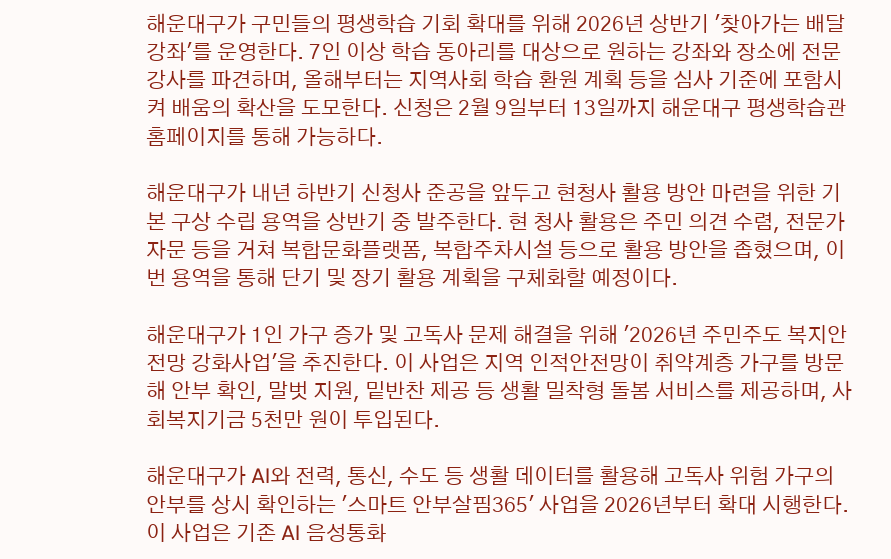해운대구가 구민들의 평생학습 기회 확대를 위해 2026년 상반기 '찾아가는 배달강좌'를 운영한다. 7인 이상 학습 동아리를 대상으로 원하는 강좌와 장소에 전문 강사를 파견하며, 올해부터는 지역사회 학습 환원 계획 등을 심사 기준에 포함시켜 배움의 확산을 도모한다. 신청은 2월 9일부터 13일까지 해운대구 평생학습관 홈페이지를 통해 가능하다.

해운대구가 내년 하반기 신청사 준공을 앞두고 현청사 활용 방안 마련을 위한 기본 구상 수립 용역을 상반기 중 발주한다. 현 청사 활용은 주민 의견 수렴, 전문가 자문 등을 거쳐 복합문화플랫폼, 복합주차시설 등으로 활용 방안을 좁혔으며, 이번 용역을 통해 단기 및 장기 활용 계획을 구체화할 예정이다.

해운대구가 1인 가구 증가 및 고독사 문제 해결을 위해 '2026년 주민주도 복지안전망 강화사업'을 추진한다. 이 사업은 지역 인적안전망이 취약계층 가구를 방문해 안부 확인, 말벗 지원, 밑반찬 제공 등 생활 밀착형 돌봄 서비스를 제공하며, 사회복지기금 5천만 원이 투입된다.

해운대구가 AI와 전력, 통신, 수도 등 생활 데이터를 활용해 고독사 위험 가구의 안부를 상시 확인하는 '스마트 안부살핌365' 사업을 2026년부터 확대 시행한다. 이 사업은 기존 AI 음성통화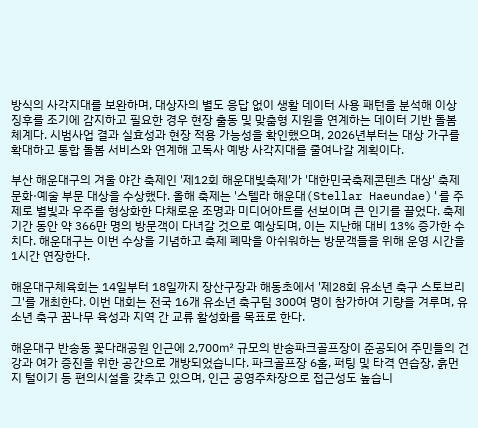방식의 사각지대를 보완하며, 대상자의 별도 응답 없이 생활 데이터 사용 패턴을 분석해 이상 징후를 조기에 감지하고 필요한 경우 현장 출동 및 맞춤형 지원을 연계하는 데이터 기반 돌봄 체계다. 시범사업 결과 실효성과 현장 적용 가능성을 확인했으며, 2026년부터는 대상 가구를 확대하고 통합 돌봄 서비스와 연계해 고독사 예방 사각지대를 줄여나갈 계획이다.

부산 해운대구의 겨울 야간 축제인 '제12회 해운대빛축제'가 '대한민국축제콘텐츠 대상' 축제문화·예술 부문 대상을 수상했다. 올해 축제는 '스텔라 해운대(Stellar Haeundae)'를 주제로 별빛과 우주를 형상화한 다채로운 조명과 미디어아트를 선보이며 큰 인기를 끌었다. 축제 기간 동안 약 366만 명의 방문객이 다녀갈 것으로 예상되며, 이는 지난해 대비 13% 증가한 수치다. 해운대구는 이번 수상을 기념하고 축제 폐막을 아쉬워하는 방문객들을 위해 운영 시간을 1시간 연장한다.

해운대구체육회는 14일부터 18일까지 장산구장과 해동초에서 '제28회 유소년 축구 스토브리그'를 개최한다. 이번 대회는 전국 16개 유소년 축구팀 300여 명이 참가하여 기량을 겨루며, 유소년 축구 꿈나무 육성과 지역 간 교류 활성화를 목표로 한다.

해운대구 반송동 꽃다래공원 인근에 2,700㎡ 규모의 반송파크골프장이 준공되어 주민들의 건강과 여가 증진을 위한 공간으로 개방되었습니다. 파크골프장 6홀, 퍼팅 및 타격 연습장, 흙먼지 털이기 등 편의시설을 갖추고 있으며, 인근 공영주차장으로 접근성도 높습니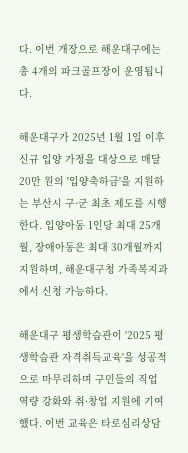다. 이번 개장으로 해운대구에는 총 4개의 파크골프장이 운영됩니다.

해운대구가 2025년 1월 1일 이후 신규 입양 가정을 대상으로 매달 20만 원의 '입양축하금'을 지원하는 부산시 구·군 최초 제도를 시행한다. 입양아동 1인당 최대 25개월, 장애아동은 최대 30개월까지 지원하며, 해운대구청 가족복지과에서 신청 가능하다.

해운대구 평생학습관이 '2025 평생학습관 자격취득교육'을 성공적으로 마무리하며 구민들의 직업 역량 강화와 취·창업 지원에 기여했다. 이번 교육은 타로심리상담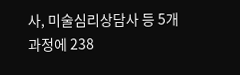사, 미술심리상담사 등 5개 과정에 238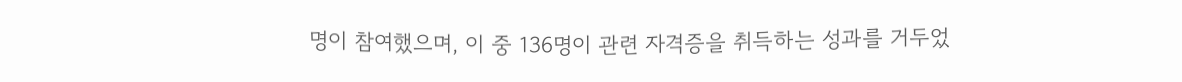명이 참여했으며, 이 중 136명이 관련 자격증을 취득하는 성과를 거두었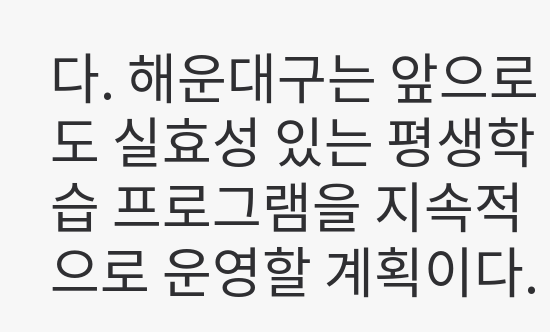다. 해운대구는 앞으로도 실효성 있는 평생학습 프로그램을 지속적으로 운영할 계획이다.